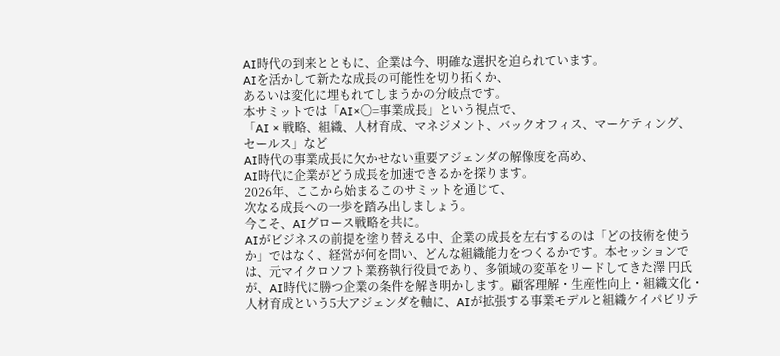AI時代の到来とともに、企業は今、明確な選択を迫られています。
AIを活かして新たな成長の可能性を切り拓くか、
あるいは変化に埋もれてしまうかの分岐点です。
本サミットでは「AI×〇=事業成長」という視点で、
「AI × 戦略、組織、人材育成、マネジメント、バックオフィス、マーケティング、セールス」など
AI時代の事業成長に欠かせない重要アジェンダの解像度を高め、
AI時代に企業がどう成長を加速できるかを探ります。
2026年、ここから始まるこのサミットを通じて、
次なる成長への一歩を踏み出しましょう。
今こそ、AIグロース戦略を共に。
AIがビジネスの前提を塗り替える中、企業の成長を左右するのは「どの技術を使うか」ではなく、経営が何を問い、どんな組織能力をつくるかです。本セッションでは、元マイクロソフト業務執行役員であり、多領域の変革をリードしてきた澤 円氏が、AI時代に勝つ企業の条件を解き明かします。顧客理解・生産性向上・組織文化・人材育成という5大アジェンダを軸に、AIが拡張する事業モデルと組織ケイパビリテ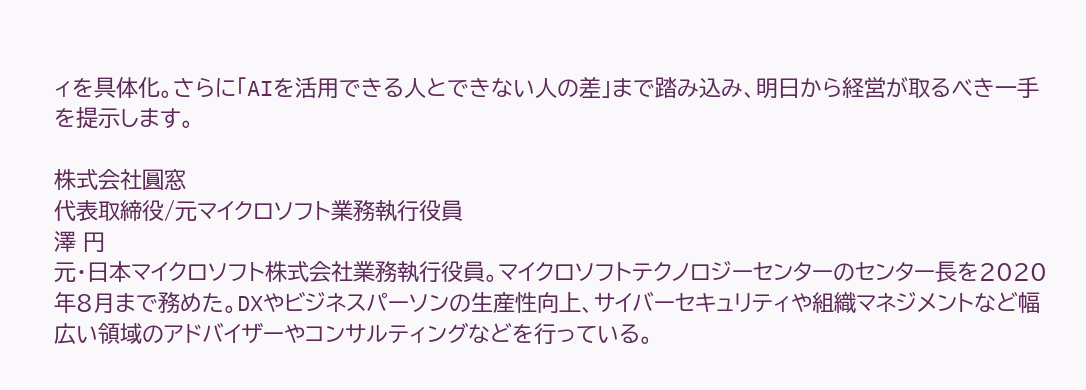ィを具体化。さらに「AIを活用できる人とできない人の差」まで踏み込み、明日から経営が取るべき一手を提示します。

株式会社圓窓
代表取締役/元マイクロソフト業務執行役員
澤 円
元・日本マイクロソフト株式会社業務執行役員。マイクロソフトテクノロジーセンターのセンター長を2020年8月まで務めた。DXやビジネスパーソンの生産性向上、サイバーセキュリティや組織マネジメントなど幅広い領域のアドバイザーやコンサルティングなどを行っている。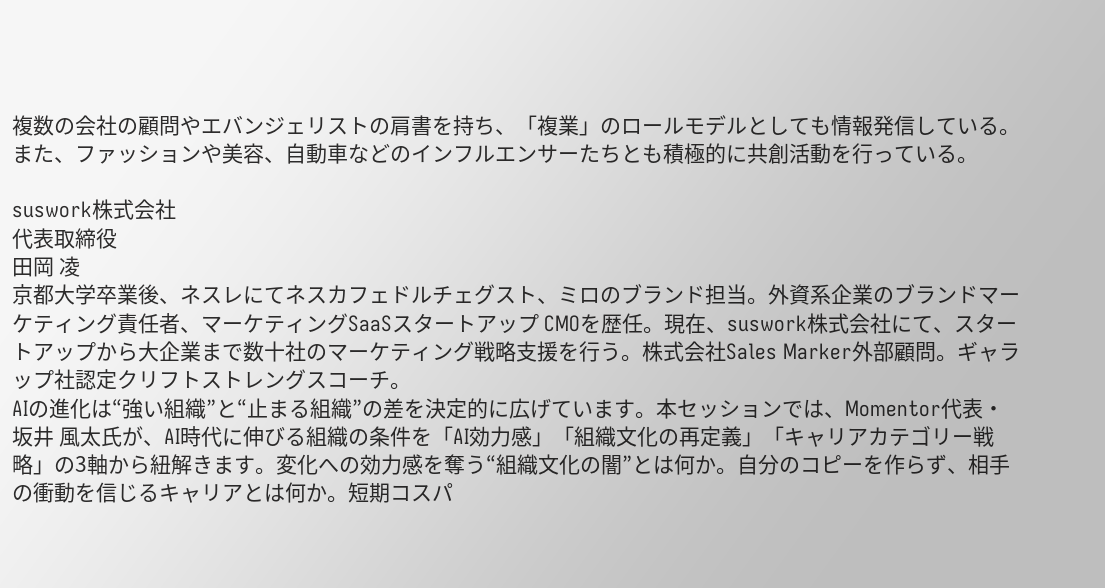複数の会社の顧問やエバンジェリストの肩書を持ち、「複業」のロールモデルとしても情報発信している。また、ファッションや美容、自動車などのインフルエンサーたちとも積極的に共創活動を行っている。

suswork株式会社
代表取締役
田岡 凌
京都大学卒業後、ネスレにてネスカフェドルチェグスト、ミロのブランド担当。外資系企業のブランドマーケティング責任者、マーケティングSaaSスタートアップ CMOを歴任。現在、suswork株式会社にて、スタートアップから大企業まで数十社のマーケティング戦略支援を行う。株式会社Sales Marker外部顧問。ギャラップ社認定クリフトストレングスコーチ。
AIの進化は“強い組織”と“止まる組織”の差を決定的に広げています。本セッションでは、Momentor代表・坂井 風太氏が、AI時代に伸びる組織の条件を「AI効力感」「組織文化の再定義」「キャリアカテゴリー戦略」の3軸から紐解きます。変化への効力感を奪う“組織文化の闇”とは何か。自分のコピーを作らず、相手の衝動を信じるキャリアとは何か。短期コスパ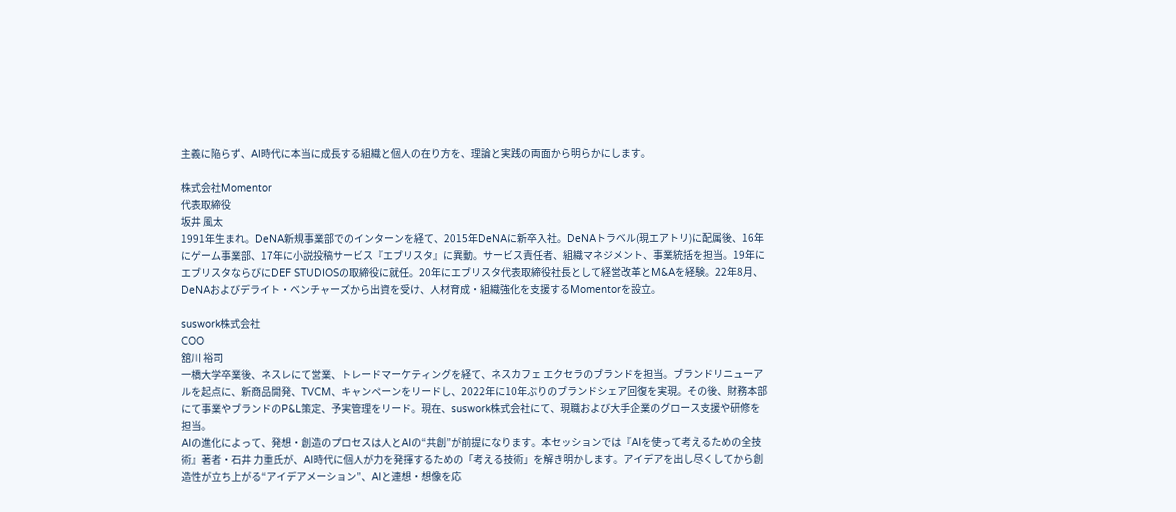主義に陥らず、AI時代に本当に成長する組織と個人の在り方を、理論と実践の両面から明らかにします。

株式会社Momentor
代表取締役
坂井 風太
1991年生まれ。DeNA新規事業部でのインターンを経て、2015年DeNAに新卒入社。DeNAトラベル(現エアトリ)に配属後、16年にゲーム事業部、17年に小説投稿サービス『エブリスタ』に異動。サービス責任者、組織マネジメント、事業統括を担当。19年にエブリスタならびにDEF STUDIOSの取締役に就任。20年にエブリスタ代表取締役社長として経営改革とM&Aを経験。22年8月、DeNAおよびデライト・ベンチャーズから出資を受け、人材育成・組織強化を支援するMomentorを設立。

suswork株式会社
COO
舘川 裕司
一橋大学卒業後、ネスレにて営業、トレードマーケティングを経て、ネスカフェ エクセラのブランドを担当。ブランドリニューアルを起点に、新商品開発、TVCM、キャンペーンをリードし、2022年に10年ぶりのブランドシェア回復を実現。その後、財務本部にて事業やブランドのP&L策定、予実管理をリード。現在、suswork株式会社にて、現職および大手企業のグロース支援や研修を担当。
AIの進化によって、発想・創造のプロセスは人とAIの“共創”が前提になります。本セッションでは『AIを使って考えるための全技術』著者・石井 力重氏が、AI時代に個人が力を発揮するための「考える技術」を解き明かします。アイデアを出し尽くしてから創造性が立ち上がる“アイデアメーション”、AIと連想・想像を応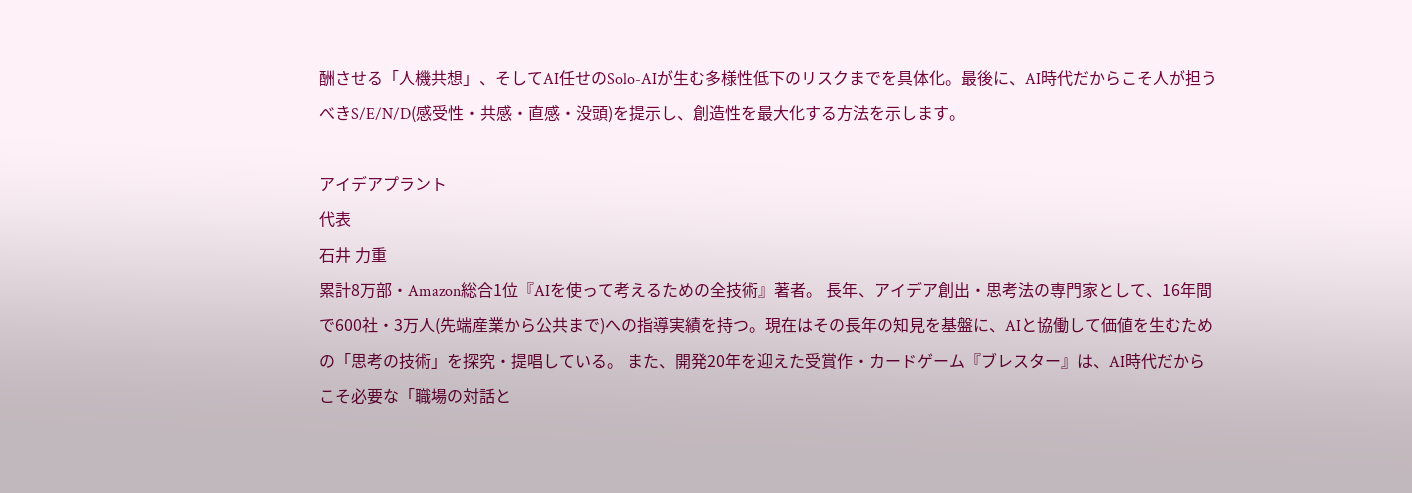酬させる「人機共想」、そしてAI任せのSolo-AIが生む多様性低下のリスクまでを具体化。最後に、AI時代だからこそ人が担うべきS/E/N/D(感受性・共感・直感・没頭)を提示し、創造性を最大化する方法を示します。

アイデアプラント
代表
石井 力重
累計8万部・Amazon総合1位『AIを使って考えるための全技術』著者。 長年、アイデア創出・思考法の専門家として、16年間で600社・3万人(先端産業から公共まで)への指導実績を持つ。現在はその長年の知見を基盤に、AIと協働して価値を生むための「思考の技術」を探究・提唱している。 また、開発20年を迎えた受賞作・カードゲーム『ブレスター』は、AI時代だからこそ必要な「職場の対話と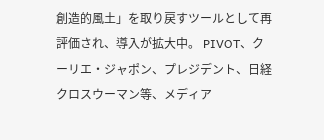創造的風土」を取り戻すツールとして再評価され、導入が拡大中。 PIVOT、クーリエ・ジャポン、プレジデント、日経クロスウーマン等、メディア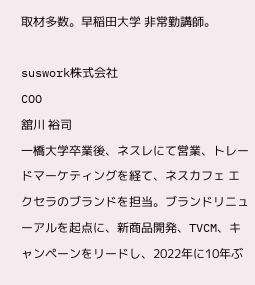取材多数。早稲田大学 非常勤講師。

suswork株式会社
COO
舘川 裕司
一橋大学卒業後、ネスレにて営業、トレードマーケティングを経て、ネスカフェ エクセラのブランドを担当。ブランドリニューアルを起点に、新商品開発、TVCM、キャンペーンをリードし、2022年に10年ぶ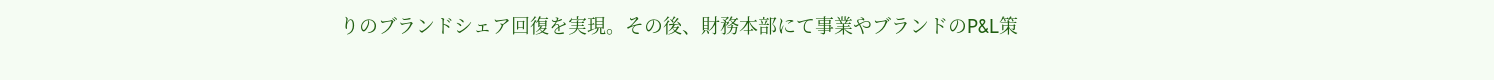りのブランドシェア回復を実現。その後、財務本部にて事業やブランドのP&L策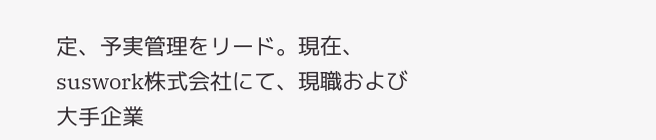定、予実管理をリード。現在、suswork株式会社にて、現職および大手企業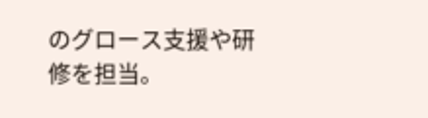のグロース支援や研修を担当。